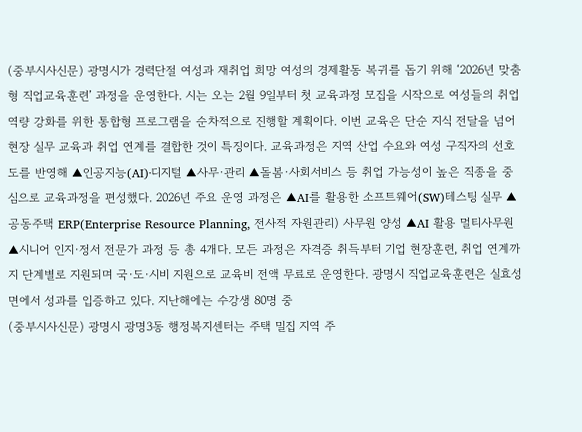(중부시사신문) 광명시가 경력단절 여성과 재취업 희망 여성의 경제활동 복귀를 돕기 위해 ‘2026년 맞춤형 직업교육훈련’ 과정을 운영한다. 시는 오는 2월 9일부터 첫 교육과정 모집을 시작으로 여성들의 취업 역량 강화를 위한 통합형 프로그램을 순차적으로 진행할 계획이다. 이번 교육은 단순 지식 전달을 넘어 현장 실무 교육과 취업 연계를 결합한 것이 특징이다. 교육과정은 지역 산업 수요와 여성 구직자의 선호도를 반영해 ▲인공지능(AI)·디지털 ▲사무·관리 ▲돌봄·사회서비스 등 취업 가능성이 높은 직종을 중심으로 교육과정을 편성했다. 2026년 주요 운영 과정은 ▲AI를 활용한 소프트웨어(SW)테스팅 실무 ▲공동주택 ERP(Enterprise Resource Planning, 전사적 자원관리) 사무원 양성 ▲AI 활용 멀티사무원 ▲시니어 인지·정서 전문가 과정 등 총 4개다. 모든 과정은 자격증 취득부터 기업 현장훈련, 취업 연계까지 단계별로 지원되며 국·도·시비 지원으로 교육비 전액 무료로 운영한다. 광명시 직업교육훈련은 실효성 면에서 성과를 입증하고 있다. 지난해에는 수강생 80명 중
(중부시사신문) 광명시 광명3동 행정복지센터는 주택 밀집 지역 주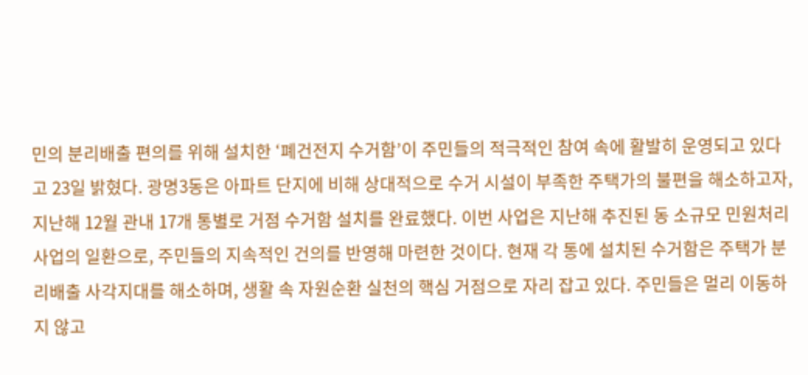민의 분리배출 편의를 위해 설치한 ‘폐건전지 수거함’이 주민들의 적극적인 참여 속에 활발히 운영되고 있다고 23일 밝혔다. 광명3동은 아파트 단지에 비해 상대적으로 수거 시설이 부족한 주택가의 불편을 해소하고자, 지난해 12월 관내 17개 통별로 거점 수거함 설치를 완료했다. 이번 사업은 지난해 추진된 동 소규모 민원처리 사업의 일환으로, 주민들의 지속적인 건의를 반영해 마련한 것이다. 현재 각 통에 설치된 수거함은 주택가 분리배출 사각지대를 해소하며, 생활 속 자원순환 실천의 핵심 거점으로 자리 잡고 있다. 주민들은 멀리 이동하지 않고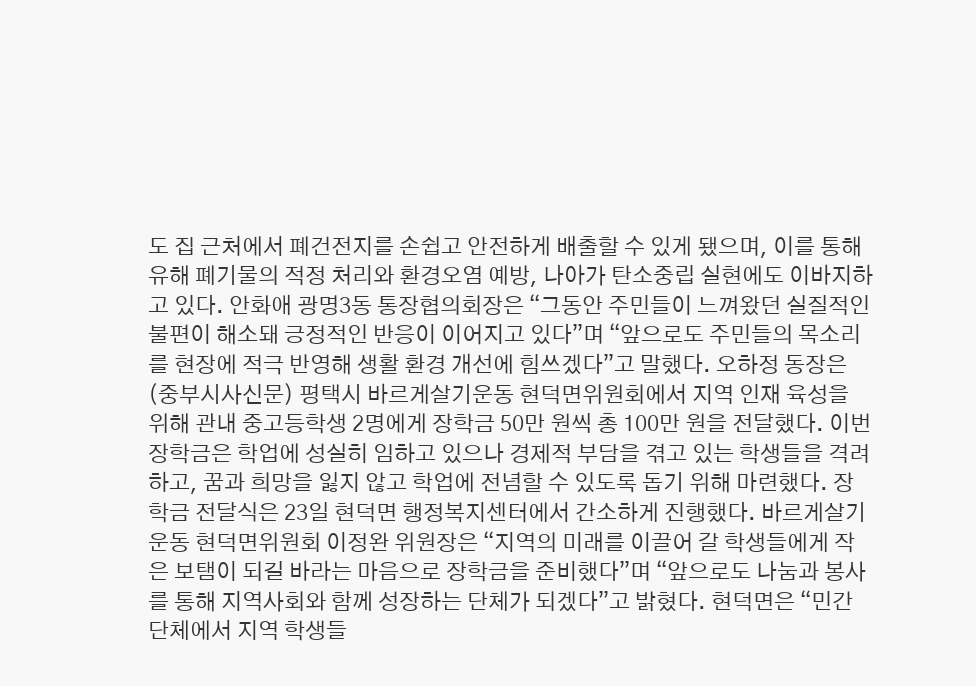도 집 근처에서 폐건전지를 손쉽고 안전하게 배출할 수 있게 됐으며, 이를 통해 유해 폐기물의 적정 처리와 환경오염 예방, 나아가 탄소중립 실현에도 이바지하고 있다. 안화애 광명3동 통장협의회장은 “그동안 주민들이 느껴왔던 실질적인 불편이 해소돼 긍정적인 반응이 이어지고 있다”며 “앞으로도 주민들의 목소리를 현장에 적극 반영해 생활 환경 개선에 힘쓰겠다”고 말했다. 오하정 동장은
(중부시사신문) 평택시 바르게살기운동 현덕면위원회에서 지역 인재 육성을 위해 관내 중고등학생 2명에게 장학금 50만 원씩 총 100만 원을 전달했다. 이번 장학금은 학업에 성실히 임하고 있으나 경제적 부담을 겪고 있는 학생들을 격려하고, 꿈과 희망을 잃지 않고 학업에 전념할 수 있도록 돕기 위해 마련했다. 장학금 전달식은 23일 현덕면 행정복지센터에서 간소하게 진행했다. 바르게살기운동 현덕면위원회 이정완 위원장은 “지역의 미래를 이끌어 갈 학생들에게 작은 보탬이 되길 바라는 마음으로 장학금을 준비했다”며 “앞으로도 나눔과 봉사를 통해 지역사회와 함께 성장하는 단체가 되겠다”고 밝혔다. 현덕면은 “민간단체에서 지역 학생들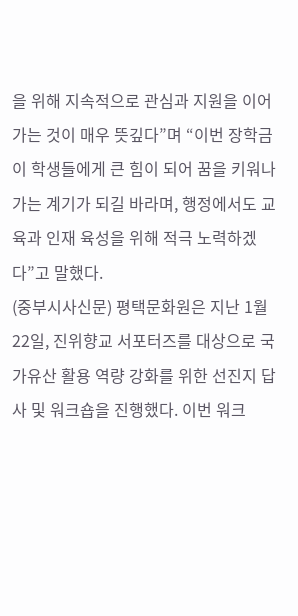을 위해 지속적으로 관심과 지원을 이어가는 것이 매우 뜻깊다”며 “이번 장학금이 학생들에게 큰 힘이 되어 꿈을 키워나가는 계기가 되길 바라며, 행정에서도 교육과 인재 육성을 위해 적극 노력하겠다”고 말했다.
(중부시사신문) 평택문화원은 지난 1월 22일, 진위향교 서포터즈를 대상으로 국가유산 활용 역량 강화를 위한 선진지 답사 및 워크숍을 진행했다. 이번 워크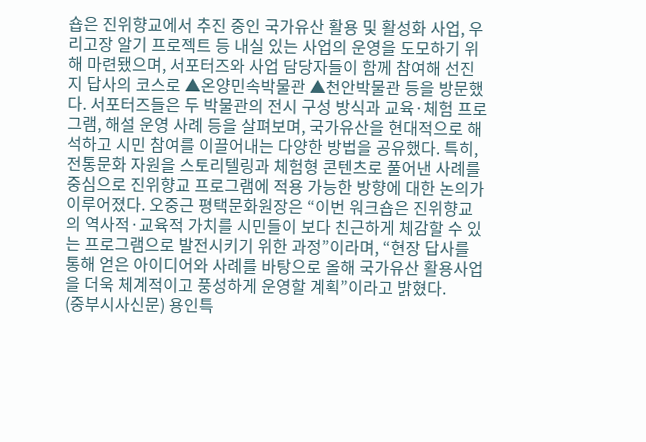숍은 진위향교에서 추진 중인 국가유산 활용 및 활성화 사업, 우리고장 알기 프로젝트 등 내실 있는 사업의 운영을 도모하기 위해 마련됐으며, 서포터즈와 사업 담당자들이 함께 참여해 선진지 답사의 코스로 ▲온양민속박물관 ▲천안박물관 등을 방문했다. 서포터즈들은 두 박물관의 전시 구성 방식과 교육·체험 프로그램, 해설 운영 사례 등을 살펴보며, 국가유산을 현대적으로 해석하고 시민 참여를 이끌어내는 다양한 방법을 공유했다. 특히, 전통문화 자원을 스토리텔링과 체험형 콘텐츠로 풀어낸 사례를 중심으로 진위향교 프로그램에 적용 가능한 방향에 대한 논의가 이루어졌다. 오중근 평택문화원장은 “이번 워크숍은 진위향교의 역사적·교육적 가치를 시민들이 보다 친근하게 체감할 수 있는 프로그램으로 발전시키기 위한 과정”이라며, “현장 답사를 통해 얻은 아이디어와 사례를 바탕으로 올해 국가유산 활용사업을 더욱 체계적이고 풍성하게 운영할 계획”이라고 밝혔다.
(중부시사신문) 용인특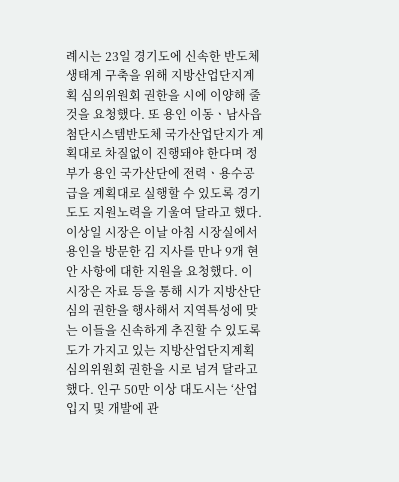례시는 23일 경기도에 신속한 반도체 생태계 구축을 위해 지방산업단지계획 심의위원회 권한을 시에 이양해 줄 것을 요청했다. 또 용인 이동ㆍ남사읍 첨단시스템반도체 국가산업단지가 계획대로 차질없이 진행돼야 한다며 정부가 용인 국가산단에 전력ㆍ용수공급을 계획대로 실행할 수 있도록 경기도도 지원노력을 기울여 달라고 했다. 이상일 시장은 이날 아침 시장실에서 용인을 방문한 김 지사를 만나 9개 현안 사항에 대한 지원을 요청했다. 이 시장은 자료 등을 통해 시가 지방산단 심의 권한을 행사해서 지역특성에 맞는 이들을 신속하게 추진할 수 있도록 도가 가지고 있는 지방산업단지계획 심의위원회 권한을 시로 넘겨 달라고 했다. 인구 50만 이상 대도시는 ‘산업입지 및 개발에 관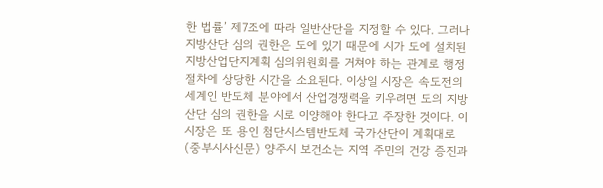한 법률’ 제7조에 따라 일반산단을 지정할 수 있다. 그러나 지방산단 심의 권한은 도에 있기 때문에 시가 도에 설치된 지방산업단지계획 심의위원회를 거쳐야 하는 관계로 행정절차에 상당한 시간을 소요된다. 이상일 시장은 속도전의 세계인 반도체 분야에서 산업경쟁력을 키우려면 도의 지방산단 심의 권한을 시로 이양해야 한다고 주장한 것이다. 이 시장은 또 용인 첨단시스템반도체 국가산단이 계획대로
(중부시사신문) 양주시 보건소는 지역 주민의 건강 증진과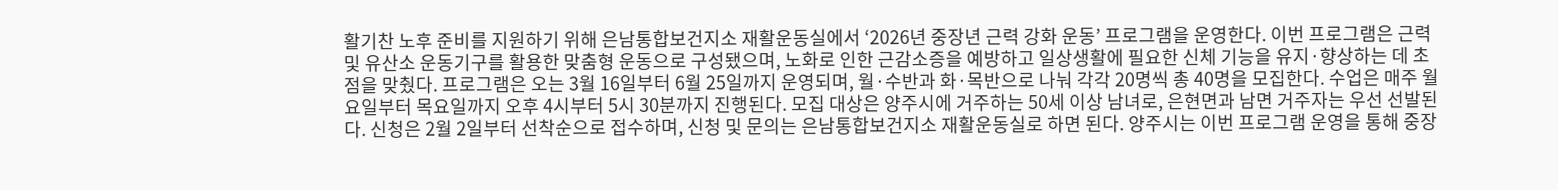활기찬 노후 준비를 지원하기 위해 은남통합보건지소 재활운동실에서 ‘2026년 중장년 근력 강화 운동’ 프로그램을 운영한다. 이번 프로그램은 근력 및 유산소 운동기구를 활용한 맞춤형 운동으로 구성됐으며, 노화로 인한 근감소증을 예방하고 일상생활에 필요한 신체 기능을 유지·향상하는 데 초점을 맞췄다. 프로그램은 오는 3월 16일부터 6월 25일까지 운영되며, 월·수반과 화·목반으로 나눠 각각 20명씩 총 40명을 모집한다. 수업은 매주 월요일부터 목요일까지 오후 4시부터 5시 30분까지 진행된다. 모집 대상은 양주시에 거주하는 50세 이상 남녀로, 은현면과 남면 거주자는 우선 선발된다. 신청은 2월 2일부터 선착순으로 접수하며, 신청 및 문의는 은남통합보건지소 재활운동실로 하면 된다. 양주시는 이번 프로그램 운영을 통해 중장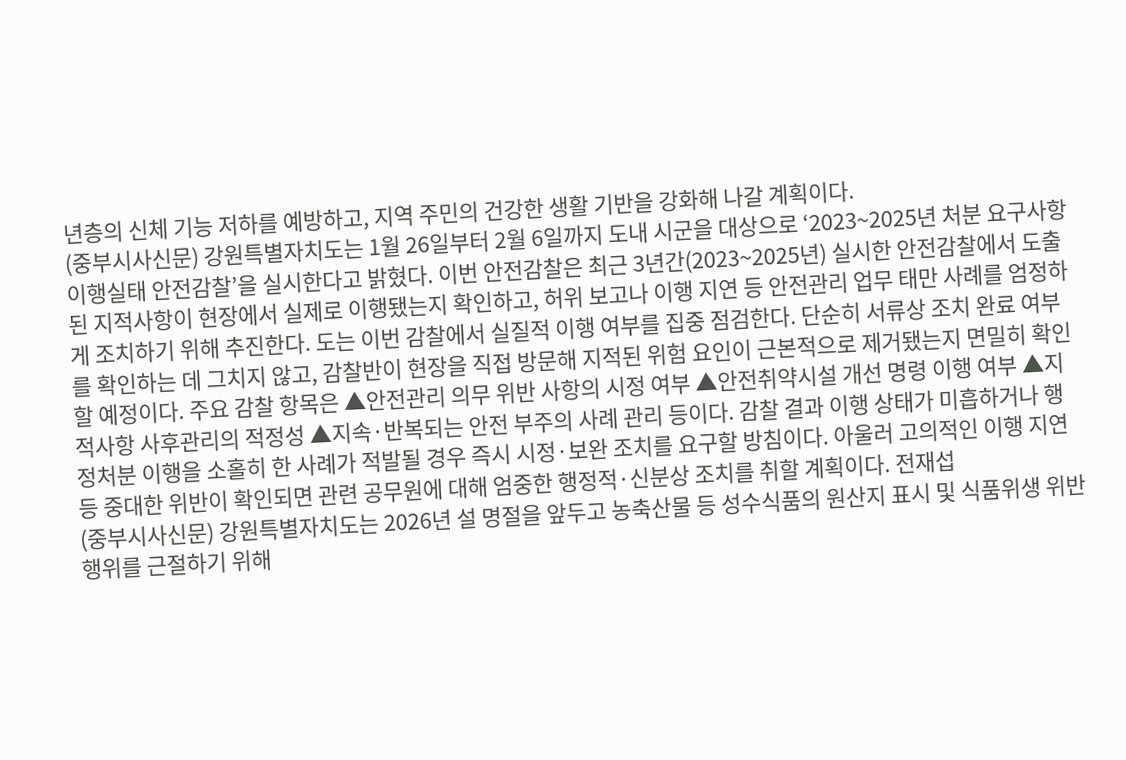년층의 신체 기능 저하를 예방하고, 지역 주민의 건강한 생활 기반을 강화해 나갈 계획이다.
(중부시사신문) 강원특별자치도는 1월 26일부터 2월 6일까지 도내 시군을 대상으로 ‘2023~2025년 처분 요구사항 이행실태 안전감찰’을 실시한다고 밝혔다. 이번 안전감찰은 최근 3년간(2023~2025년) 실시한 안전감찰에서 도출된 지적사항이 현장에서 실제로 이행됐는지 확인하고, 허위 보고나 이행 지연 등 안전관리 업무 태만 사례를 엄정하게 조치하기 위해 추진한다. 도는 이번 감찰에서 실질적 이행 여부를 집중 점검한다. 단순히 서류상 조치 완료 여부를 확인하는 데 그치지 않고, 감찰반이 현장을 직접 방문해 지적된 위험 요인이 근본적으로 제거됐는지 면밀히 확인할 예정이다. 주요 감찰 항목은 ▲안전관리 의무 위반 사항의 시정 여부 ▲안전취약시설 개선 명령 이행 여부 ▲지적사항 사후관리의 적정성 ▲지속·반복되는 안전 부주의 사례 관리 등이다. 감찰 결과 이행 상태가 미흡하거나 행정처분 이행을 소홀히 한 사례가 적발될 경우 즉시 시정·보완 조치를 요구할 방침이다. 아울러 고의적인 이행 지연 등 중대한 위반이 확인되면 관련 공무원에 대해 엄중한 행정적·신분상 조치를 취할 계획이다. 전재섭
(중부시사신문) 강원특별자치도는 2026년 설 명절을 앞두고 농축산물 등 성수식품의 원산지 표시 및 식품위생 위반 행위를 근절하기 위해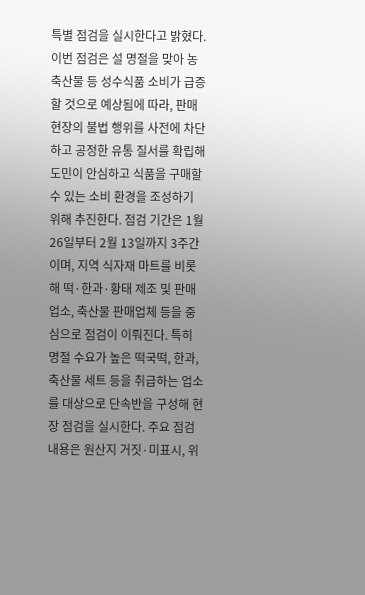특별 점검을 실시한다고 밝혔다. 이번 점검은 설 명절을 맞아 농축산물 등 성수식품 소비가 급증할 것으로 예상됨에 따라, 판매 현장의 불법 행위를 사전에 차단하고 공정한 유통 질서를 확립해 도민이 안심하고 식품을 구매할 수 있는 소비 환경을 조성하기 위해 추진한다. 점검 기간은 1월 26일부터 2월 13일까지 3주간이며, 지역 식자재 마트를 비롯해 떡·한과·황태 제조 및 판매업소, 축산물 판매업체 등을 중심으로 점검이 이뤄진다. 특히 명절 수요가 높은 떡국떡, 한과, 축산물 세트 등을 취급하는 업소를 대상으로 단속반을 구성해 현장 점검을 실시한다. 주요 점검 내용은 원산지 거짓·미표시, 위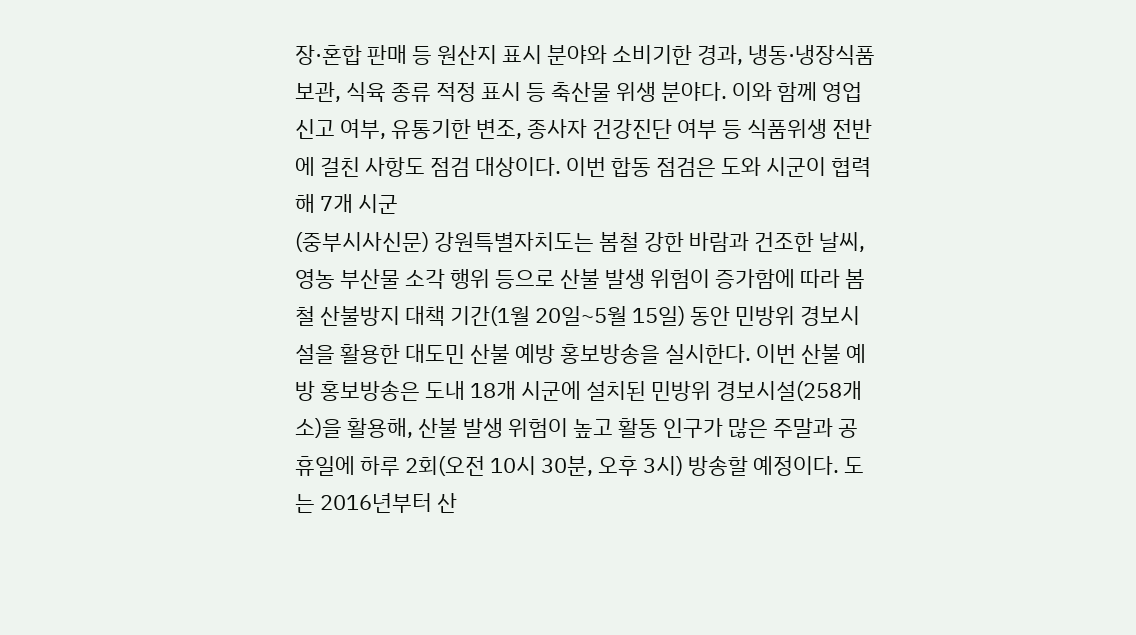장·혼합 판매 등 원산지 표시 분야와 소비기한 경과, 냉동·냉장식품 보관, 식육 종류 적정 표시 등 축산물 위생 분야다. 이와 함께 영업 신고 여부, 유통기한 변조, 종사자 건강진단 여부 등 식품위생 전반에 걸친 사항도 점검 대상이다. 이번 합동 점검은 도와 시군이 협력해 7개 시군
(중부시사신문) 강원특별자치도는 봄철 강한 바람과 건조한 날씨, 영농 부산물 소각 행위 등으로 산불 발생 위험이 증가함에 따라 봄철 산불방지 대책 기간(1월 20일~5월 15일) 동안 민방위 경보시설을 활용한 대도민 산불 예방 홍보방송을 실시한다. 이번 산불 예방 홍보방송은 도내 18개 시군에 설치된 민방위 경보시설(258개소)을 활용해, 산불 발생 위험이 높고 활동 인구가 많은 주말과 공휴일에 하루 2회(오전 10시 30분, 오후 3시) 방송할 예정이다. 도는 2016년부터 산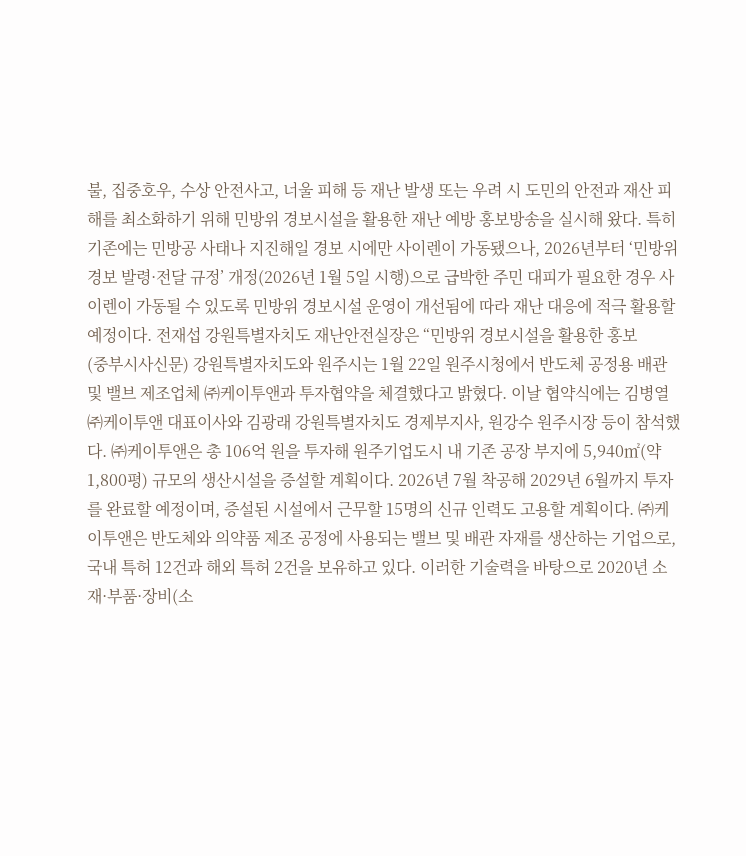불, 집중호우, 수상 안전사고, 너울 피해 등 재난 발생 또는 우려 시 도민의 안전과 재산 피해를 최소화하기 위해 민방위 경보시설을 활용한 재난 예방 홍보방송을 실시해 왔다. 특히 기존에는 민방공 사태나 지진해일 경보 시에만 사이렌이 가동됐으나, 2026년부터 ‘민방위 경보 발령·전달 규정’ 개정(2026년 1월 5일 시행)으로 급박한 주민 대피가 필요한 경우 사이렌이 가동될 수 있도록 민방위 경보시설 운영이 개선됨에 따라 재난 대응에 적극 활용할 예정이다. 전재섭 강원특별자치도 재난안전실장은 “민방위 경보시설을 활용한 홍보
(중부시사신문) 강원특별자치도와 원주시는 1월 22일 원주시청에서 반도체 공정용 배관 및 밸브 제조업체 ㈜케이투앤과 투자협약을 체결했다고 밝혔다. 이날 협약식에는 김병열 ㈜케이투앤 대표이사와 김광래 강원특별자치도 경제부지사, 원강수 원주시장 등이 참석했다. ㈜케이투앤은 총 106억 원을 투자해 원주기업도시 내 기존 공장 부지에 5,940㎡(약 1,800평) 규모의 생산시설을 증설할 계획이다. 2026년 7월 착공해 2029년 6월까지 투자를 완료할 예정이며, 증설된 시설에서 근무할 15명의 신규 인력도 고용할 계획이다. ㈜케이투앤은 반도체와 의약품 제조 공정에 사용되는 밸브 및 배관 자재를 생산하는 기업으로, 국내 특허 12건과 해외 특허 2건을 보유하고 있다. 이러한 기술력을 바탕으로 2020년 소재·부품·장비(소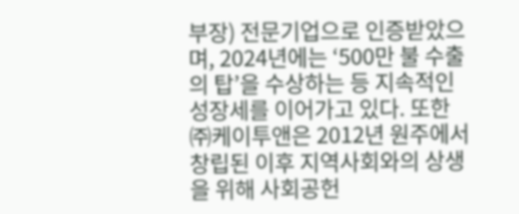부장) 전문기업으로 인증받았으며, 2024년에는 ‘500만 불 수출의 탑’을 수상하는 등 지속적인 성장세를 이어가고 있다. 또한 ㈜케이투앤은 2012년 원주에서 창립된 이후 지역사회와의 상생을 위해 사회공헌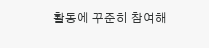활동에 꾸준히 참여해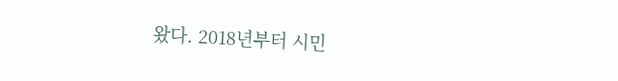왔다. 2018년부터 시민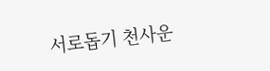서로돕기 천사운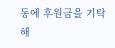동에 후원금을 기탁해